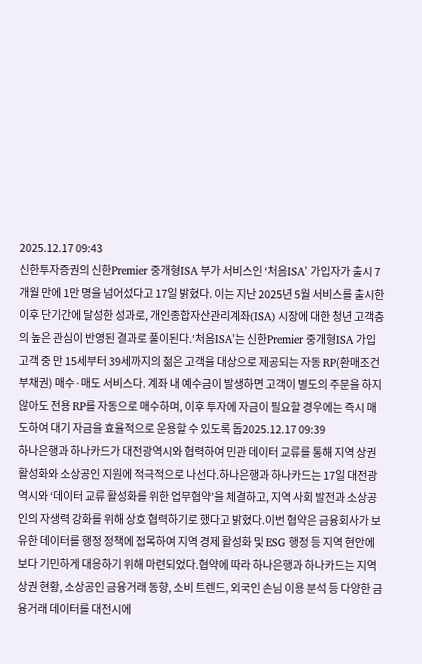2025.12.17 09:43
신한투자증권의 신한Premier 중개형ISA 부가 서비스인 ‘처음ISA’ 가입자가 출시 7개월 만에 1만 명을 넘어섰다고 17일 밝혔다. 이는 지난 2025년 5월 서비스를 출시한 이후 단기간에 달성한 성과로, 개인종합자산관리계좌(ISA) 시장에 대한 청년 고객층의 높은 관심이 반영된 결과로 풀이된다.‘처음ISA’는 신한Premier 중개형ISA 가입 고객 중 만 15세부터 39세까지의 젊은 고객을 대상으로 제공되는 자동 RP(환매조건부채권) 매수·매도 서비스다. 계좌 내 예수금이 발생하면 고객이 별도의 주문을 하지 않아도 전용 RP를 자동으로 매수하며, 이후 투자에 자금이 필요할 경우에는 즉시 매도하여 대기 자금을 효율적으로 운용할 수 있도록 돕2025.12.17 09:39
하나은행과 하나카드가 대전광역시와 협력하여 민관 데이터 교류를 통해 지역 상권 활성화와 소상공인 지원에 적극적으로 나선다.하나은행과 하나카드는 17일 대전광역시와 ‘데이터 교류 활성화를 위한 업무협약’을 체결하고, 지역 사회 발전과 소상공인의 자생력 강화를 위해 상호 협력하기로 했다고 밝혔다.이번 협약은 금융회사가 보유한 데이터를 행정 정책에 접목하여 지역 경제 활성화 및 ESG 행정 등 지역 현안에 보다 기민하게 대응하기 위해 마련되었다.협약에 따라 하나은행과 하나카드는 지역 상권 현황, 소상공인 금융거래 동향, 소비 트렌드, 외국인 손님 이용 분석 등 다양한 금융거래 데이터를 대전시에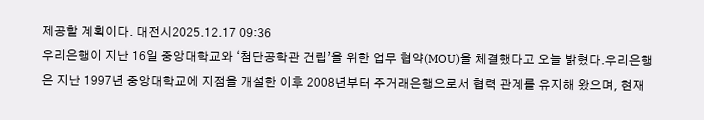제공할 계획이다. 대전시2025.12.17 09:36
우리은행이 지난 16일 중앙대학교와 ‘첨단공학관 건립’을 위한 업무 협약(MOU)을 체결했다고 오늘 밝혔다.우리은행은 지난 1997년 중앙대학교에 지점을 개설한 이후 2008년부터 주거래은행으로서 협력 관계를 유지해 왔으며, 현재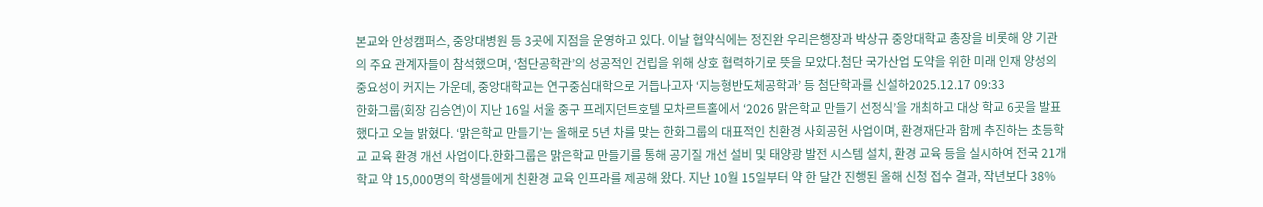본교와 안성캠퍼스, 중앙대병원 등 3곳에 지점을 운영하고 있다. 이날 협약식에는 정진완 우리은행장과 박상규 중앙대학교 총장을 비롯해 양 기관의 주요 관계자들이 참석했으며, ‘첨단공학관’의 성공적인 건립을 위해 상호 협력하기로 뜻을 모았다.첨단 국가산업 도약을 위한 미래 인재 양성의 중요성이 커지는 가운데, 중앙대학교는 연구중심대학으로 거듭나고자 ‘지능형반도체공학과’ 등 첨단학과를 신설하2025.12.17 09:33
한화그룹(회장 김승연)이 지난 16일 서울 중구 프레지던트호텔 모차르트홀에서 ‘2026 맑은학교 만들기 선정식’을 개최하고 대상 학교 6곳을 발표했다고 오늘 밝혔다. ‘맑은학교 만들기’는 올해로 5년 차를 맞는 한화그룹의 대표적인 친환경 사회공헌 사업이며, 환경재단과 함께 추진하는 초등학교 교육 환경 개선 사업이다.한화그룹은 맑은학교 만들기를 통해 공기질 개선 설비 및 태양광 발전 시스템 설치, 환경 교육 등을 실시하여 전국 21개 학교 약 15,000명의 학생들에게 친환경 교육 인프라를 제공해 왔다. 지난 10월 15일부터 약 한 달간 진행된 올해 신청 접수 결과, 작년보다 38%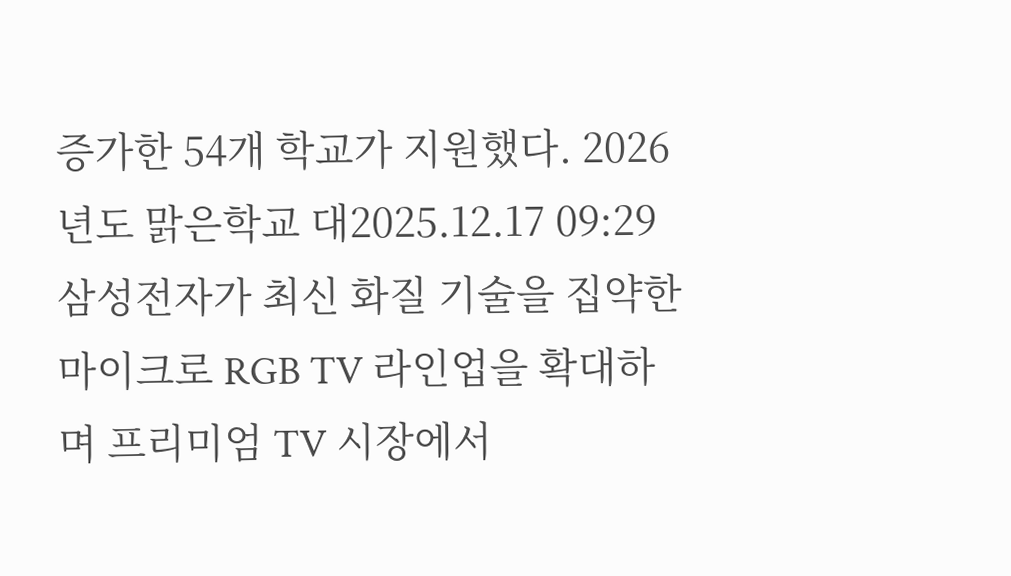증가한 54개 학교가 지원했다. 2026년도 맑은학교 대2025.12.17 09:29
삼성전자가 최신 화질 기술을 집약한 마이크로 RGB TV 라인업을 확대하며 프리미엄 TV 시장에서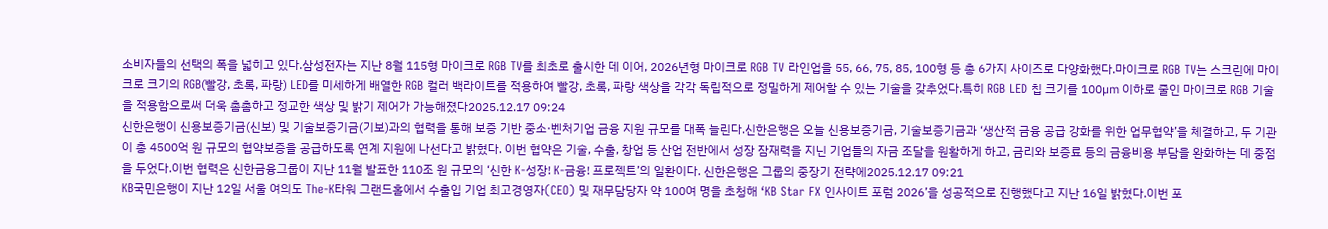소비자들의 선택의 폭을 넓히고 있다.삼성전자는 지난 8월 115형 마이크로 RGB TV를 최초로 출시한 데 이어, 2026년형 마이크로 RGB TV 라인업을 55, 66, 75, 85, 100형 등 총 6가지 사이즈로 다양화했다.마이크로 RGB TV는 스크린에 마이크로 크기의 RGB(빨강, 초록, 파랑) LED를 미세하게 배열한 RGB 컬러 백라이트를 적용하여 빨강, 초록, 파랑 색상을 각각 독립적으로 정밀하게 제어할 수 있는 기술을 갖추었다.특히 RGB LED 칩 크기를 100㎛ 이하로 줄인 마이크로 RGB 기술을 적용함으로써 더욱 촘촘하고 정교한 색상 및 밝기 제어가 가능해졌다2025.12.17 09:24
신한은행이 신용보증기금(신보) 및 기술보증기금(기보)과의 협력을 통해 보증 기반 중소·벤처기업 금융 지원 규모를 대폭 늘린다.신한은행은 오늘 신용보증기금, 기술보증기금과 ‘생산적 금융 공급 강화를 위한 업무협약’을 체결하고, 두 기관이 총 4500억 원 규모의 협약보증을 공급하도록 연계 지원에 나선다고 밝혔다. 이번 협약은 기술, 수출, 창업 등 산업 전반에서 성장 잠재력을 지닌 기업들의 자금 조달을 원활하게 하고, 금리와 보증료 등의 금융비용 부담을 완화하는 데 중점을 두었다.이번 협력은 신한금융그룹이 지난 11월 발표한 110조 원 규모의 ‘신한 K-성장! K-금융! 프로젝트’의 일환이다. 신한은행은 그룹의 중장기 전략에2025.12.17 09:21
KB국민은행이 지난 12일 서울 여의도 The-K타워 그랜드홀에서 수출입 기업 최고경영자(CEO) 및 재무담당자 약 100여 명을 초청해 ‘KB Star FX 인사이트 포럼 2026’을 성공적으로 진행했다고 지난 16일 밝혔다.이번 포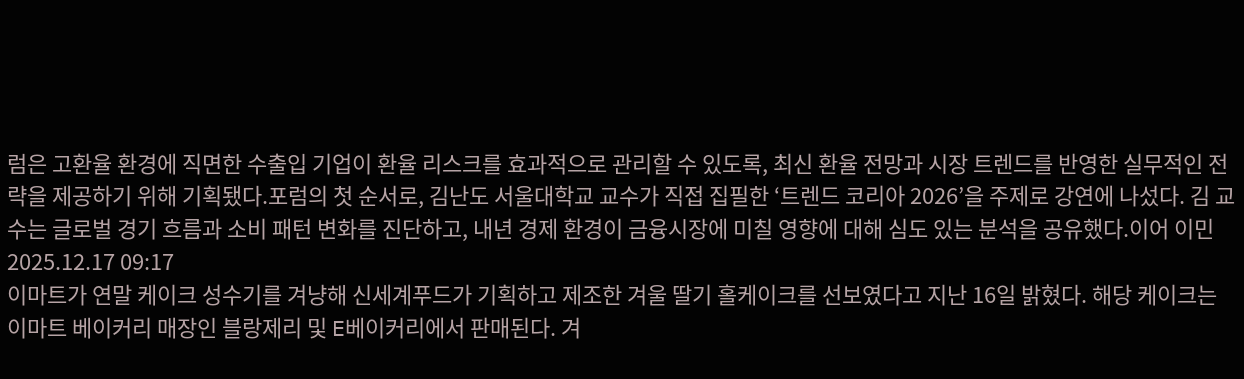럼은 고환율 환경에 직면한 수출입 기업이 환율 리스크를 효과적으로 관리할 수 있도록, 최신 환율 전망과 시장 트렌드를 반영한 실무적인 전략을 제공하기 위해 기획됐다.포럼의 첫 순서로, 김난도 서울대학교 교수가 직접 집필한 ‘트렌드 코리아 2026’을 주제로 강연에 나섰다. 김 교수는 글로벌 경기 흐름과 소비 패턴 변화를 진단하고, 내년 경제 환경이 금융시장에 미칠 영향에 대해 심도 있는 분석을 공유했다.이어 이민2025.12.17 09:17
이마트가 연말 케이크 성수기를 겨냥해 신세계푸드가 기획하고 제조한 겨울 딸기 홀케이크를 선보였다고 지난 16일 밝혔다. 해당 케이크는 이마트 베이커리 매장인 블랑제리 및 E베이커리에서 판매된다. 겨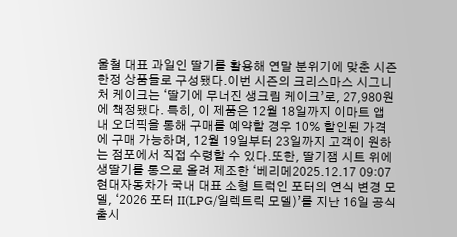울철 대표 과일인 딸기를 활용해 연말 분위기에 맞춘 시즌 한정 상품들로 구성됐다.이번 시즌의 크리스마스 시그니처 케이크는 ‘딸기에 무너진 생크림 케이크’로, 27,980원에 책정됐다. 특히, 이 제품은 12월 18일까지 이마트 앱 내 오더픽을 통해 구매를 예약할 경우 10% 할인된 가격에 구매 가능하며, 12월 19일부터 23일까지 고객이 원하는 점포에서 직접 수령할 수 있다.또한, 딸기잼 시트 위에 생딸기를 통으로 올려 제조한 ‘베리메2025.12.17 09:07
현대자동차가 국내 대표 소형 트럭인 포터의 연식 변경 모델, ‘2026 포터 II(LPG/일렉트릭 모델)’를 지난 16일 공식 출시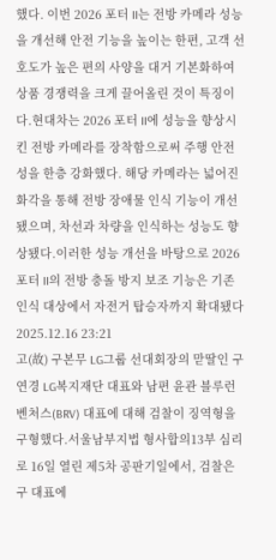했다. 이번 2026 포터 II는 전방 카메라 성능을 개선해 안전 기능을 높이는 한편, 고객 선호도가 높은 편의 사양을 대거 기본화하여 상품 경쟁력을 크게 끌어올린 것이 특징이다.현대차는 2026 포터 II에 성능을 향상시킨 전방 카메라를 장착함으로써 주행 안전성을 한층 강화했다. 해당 카메라는 넓어진 화각을 통해 전방 장애물 인식 기능이 개선됐으며, 차선과 차량을 인식하는 성능도 향상됐다.이러한 성능 개선을 바탕으로 2026 포터 II의 전방 충돌 방지 보조 기능은 기존 인식 대상에서 자전거 탑승자까지 확대됐다2025.12.16 23:21
고(故) 구본무 LG그룹 선대회장의 맏딸인 구연경 LG복지재단 대표와 남편 윤관 블루런벤처스(BRV) 대표에 대해 검찰이 징역형을 구형했다.서울남부지법 형사합의13부 심리로 16일 열린 제5차 공판기일에서, 검찰은 구 대표에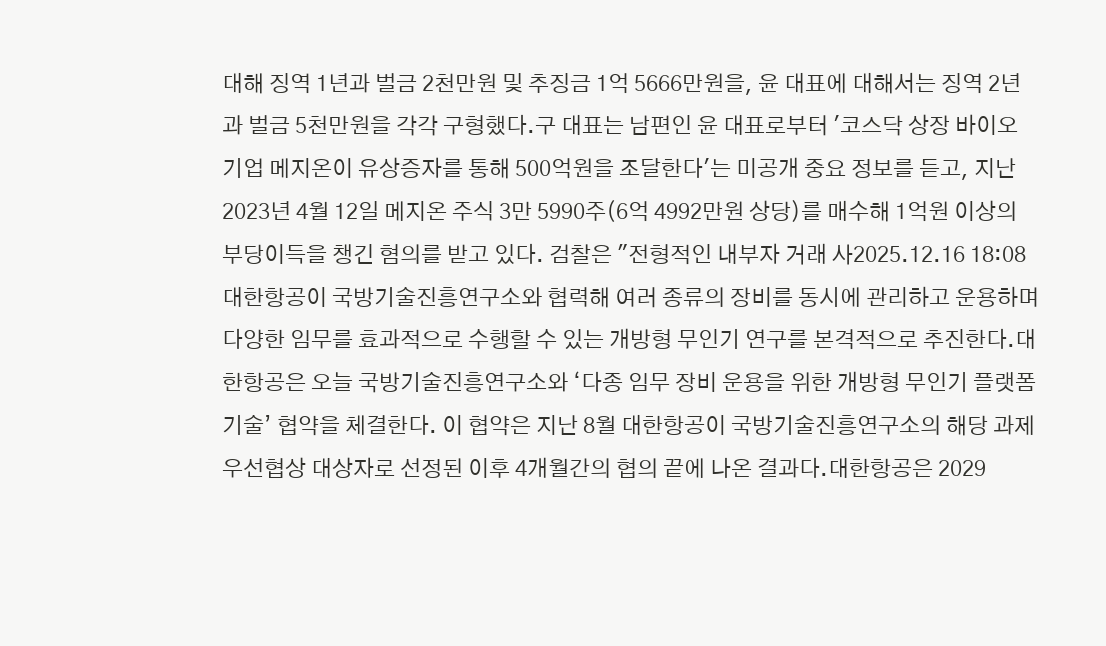대해 징역 1년과 벌금 2천만원 및 추징금 1억 5666만원을, 윤 대표에 대해서는 징역 2년과 벌금 5천만원을 각각 구형했다.구 대표는 남편인 윤 대표로부터 '코스닥 상장 바이오 기업 메지온이 유상증자를 통해 500억원을 조달한다'는 미공개 중요 정보를 듣고, 지난 2023년 4월 12일 메지온 주식 3만 5990주(6억 4992만원 상당)를 매수해 1억원 이상의 부당이득을 챙긴 혐의를 받고 있다. 검찰은 "전형적인 내부자 거래 사2025.12.16 18:08
대한항공이 국방기술진흥연구소와 협력해 여러 종류의 장비를 동시에 관리하고 운용하며 다양한 임무를 효과적으로 수행할 수 있는 개방형 무인기 연구를 본격적으로 추진한다.대한항공은 오늘 국방기술진흥연구소와 ‘다종 임무 장비 운용을 위한 개방형 무인기 플랫폼 기술’ 협약을 체결한다. 이 협약은 지난 8월 대한항공이 국방기술진흥연구소의 해당 과제 우선협상 대상자로 선정된 이후 4개월간의 협의 끝에 나온 결과다.대한항공은 2029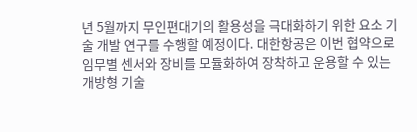년 5월까지 무인편대기의 활용성을 극대화하기 위한 요소 기술 개발 연구를 수행할 예정이다. 대한항공은 이번 협약으로 임무별 센서와 장비를 모듈화하여 장착하고 운용할 수 있는 개방형 기술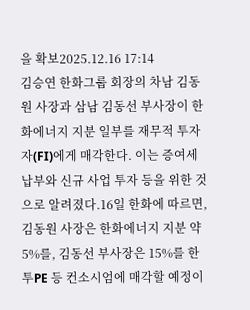을 확보2025.12.16 17:14
김승연 한화그룹 회장의 차남 김동원 사장과 삼남 김동선 부사장이 한화에너지 지분 일부를 재무적 투자자(FI)에게 매각한다. 이는 증여세 납부와 신규 사업 투자 등을 위한 것으로 알려졌다.16일 한화에 따르면, 김동원 사장은 한화에너지 지분 약 5%를, 김동선 부사장은 15%를 한투PE 등 컨소시엄에 매각할 예정이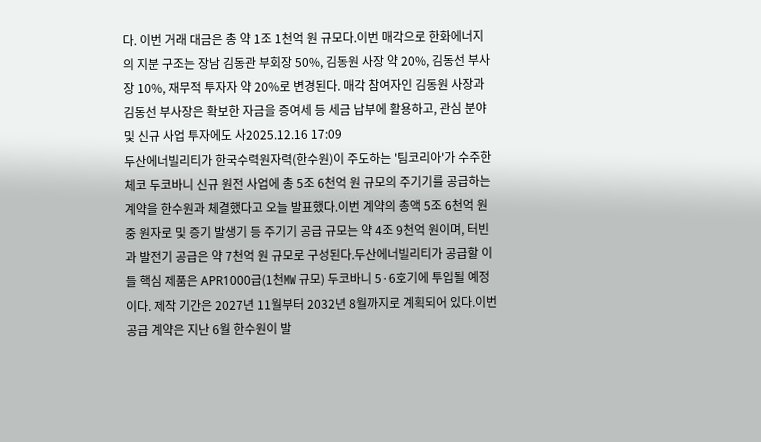다. 이번 거래 대금은 총 약 1조 1천억 원 규모다.이번 매각으로 한화에너지의 지분 구조는 장남 김동관 부회장 50%, 김동원 사장 약 20%, 김동선 부사장 10%, 재무적 투자자 약 20%로 변경된다. 매각 참여자인 김동원 사장과 김동선 부사장은 확보한 자금을 증여세 등 세금 납부에 활용하고, 관심 분야 및 신규 사업 투자에도 사2025.12.16 17:09
두산에너빌리티가 한국수력원자력(한수원)이 주도하는 '팀코리아'가 수주한 체코 두코바니 신규 원전 사업에 총 5조 6천억 원 규모의 주기기를 공급하는 계약을 한수원과 체결했다고 오늘 발표했다.이번 계약의 총액 5조 6천억 원 중 원자로 및 증기 발생기 등 주기기 공급 규모는 약 4조 9천억 원이며, 터빈과 발전기 공급은 약 7천억 원 규모로 구성된다.두산에너빌리티가 공급할 이들 핵심 제품은 APR1000급(1천㎿ 규모) 두코바니 5·6호기에 투입될 예정이다. 제작 기간은 2027년 11월부터 2032년 8월까지로 계획되어 있다.이번 공급 계약은 지난 6월 한수원이 발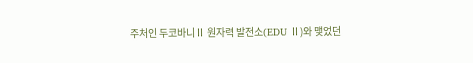주처인 두코바니Ⅱ 원자력 발전소(EDU Ⅱ)와 맺었던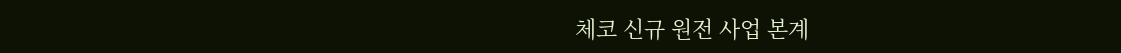체코 신규 원전 사업 본계